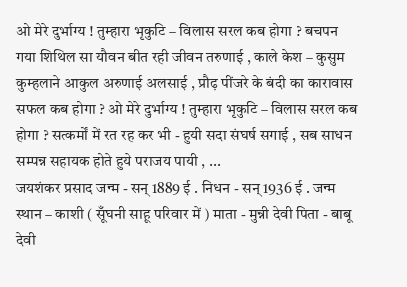ओ मेरे दुर्भाग्य ! तुम्हारा भृकुटि – विलास सरल कब होगा ? बचपन गया शिथिल सा यौवन बीत रही जीवन तरुणाई , काले केश – कुसुम कुम्हलाने आकुल अरुणाई अलसाई , प्रौढ़ पींजरे के बंदी का कारावास सफल कब होगा ? ओ मेरे दुर्भाग्य ! तुम्हारा भृकुटि – विलास सरल कब होगा ? सत्कर्मों में रत रह कर भी - हुयी सदा संघर्ष सगाई , सब साधन सम्पन्न सहायक होते हुये पराजय पायी , ...
जयशंकर प्रसाद जन्म - सन् 1889 ई . निधन - सन् 1936 ई . जन्म स्थान – काशी ( सूँघनी साहू परिवार में ) माता - मुन्नी देवी पिता - बाबू देवी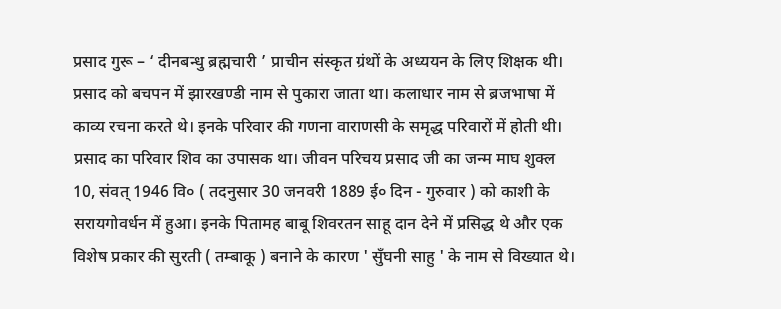प्रसाद गुरू – ‘ दीनबन्धु ब्रह्मचारी ’ प्राचीन संस्कृत ग्रंथों के अध्ययन के लिए शिक्षक थी। प्रसाद को बचपन में झारखण्डी नाम से पुकारा जाता था। कलाधार नाम से ब्रजभाषा में काव्य रचना करते थे। इनके परिवार की गणना वाराणसी के समृद्ध परिवारों में होती थी। प्रसाद का परिवार शिव का उपासक था। जीवन परिचय प्रसाद जी का जन्म माघ शुक्ल 10, संवत् 1946 वि० ( तदनुसार 30 जनवरी 1889 ई० दिन - गुरुवार ) को काशी के सरायगोवर्धन में हुआ। इनके पितामह बाबू शिवरतन साहू दान देने में प्रसिद्ध थे और एक विशेष प्रकार की सुरती ( तम्बाकू ) बनाने के कारण ' सुँघनी साहु ' के नाम से विख्यात थे।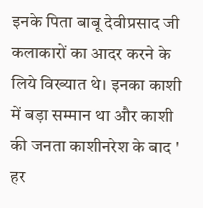इनके पिता बाबू देवीप्रसाद जी कलाकारों का आदर करने के लिये विख्यात थे। इनका काशी में बड़ा सम्मान था और काशी की जनता काशीनरेश के बाद ' हर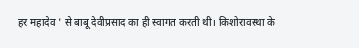हर महादेव ' से बाबू देवीप्रसाद का ही स्वागत करती थी। किशोरावस्था के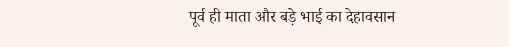पूर्व ही माता और बड़े भाई का देहावसान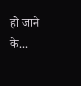हो जाने के...